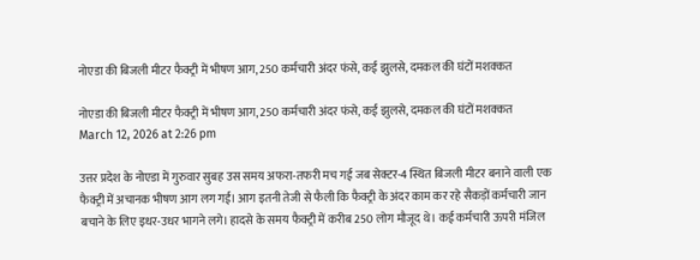नोएडा की बिजली मीटर फैक्ट्री में भीषण आग, 250 कर्मचारी अंदर फंसे, कई झुलसे, दमकल की घंटों मशक्कत

नोएडा की बिजली मीटर फैक्ट्री में भीषण आग, 250 कर्मचारी अंदर फंसे, कई झुलसे, दमकल की घंटों मशक्कत
March 12, 2026 at 2:26 pm

उत्तर प्रदेश के नोएडा में गुरुवार सुबह उस समय अफरा-तफरी मच गई जब सेक्टर-4 स्थित बिजली मीटर बनाने वाली एक फैक्ट्री में अचानक भीषण आग लग गई। आग इतनी तेजी से फैली कि फैक्ट्री के अंदर काम कर रहे सैकड़ों कर्मचारी जान बचाने के लिए इधर-उधर भागने लगे। हादसे के समय फैक्ट्री में करीब 250 लोग मौजूद थे। कई कर्मचारी ऊपरी मंजिल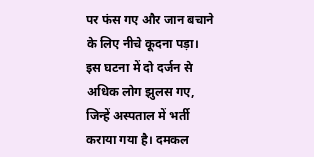पर फंस गए और जान बचाने के लिए नीचे कूदना पड़ा। इस घटना में दो दर्जन से अधिक लोग झुलस गए, जिन्हें अस्पताल में भर्ती कराया गया है। दमकल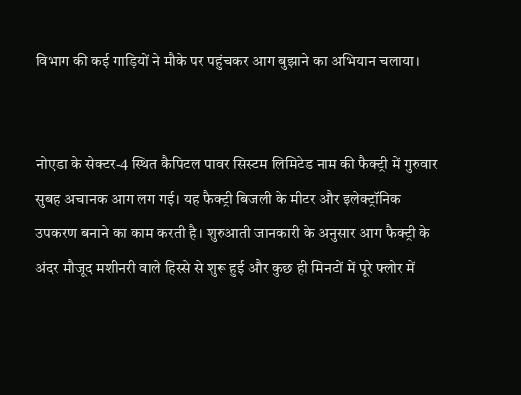विभाग की कई गाड़ियों ने मौके पर पहुंचकर आग बुझाने का अभियान चलाया।


नोएडा के सेक्टर-4 स्थित कैपिटल पावर सिस्टम लिमिटेड नाम की फैक्ट्री में गुरुवार सुबह अचानक आग लग गई। यह फैक्ट्री बिजली के मीटर और इलेक्ट्रॉनिक उपकरण बनाने का काम करती है। शुरुआती जानकारी के अनुसार आग फैक्ट्री के अंदर मौजूद मशीनरी वाले हिस्से से शुरू हुई और कुछ ही मिनटों में पूरे फ्लोर में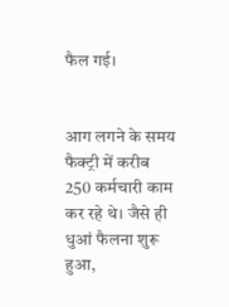फैल गई।


आग लगने के समय फैक्ट्री में करीब 250 कर्मचारी काम कर रहे थे। जैसे ही धुआं फैलना शुरू हुआ,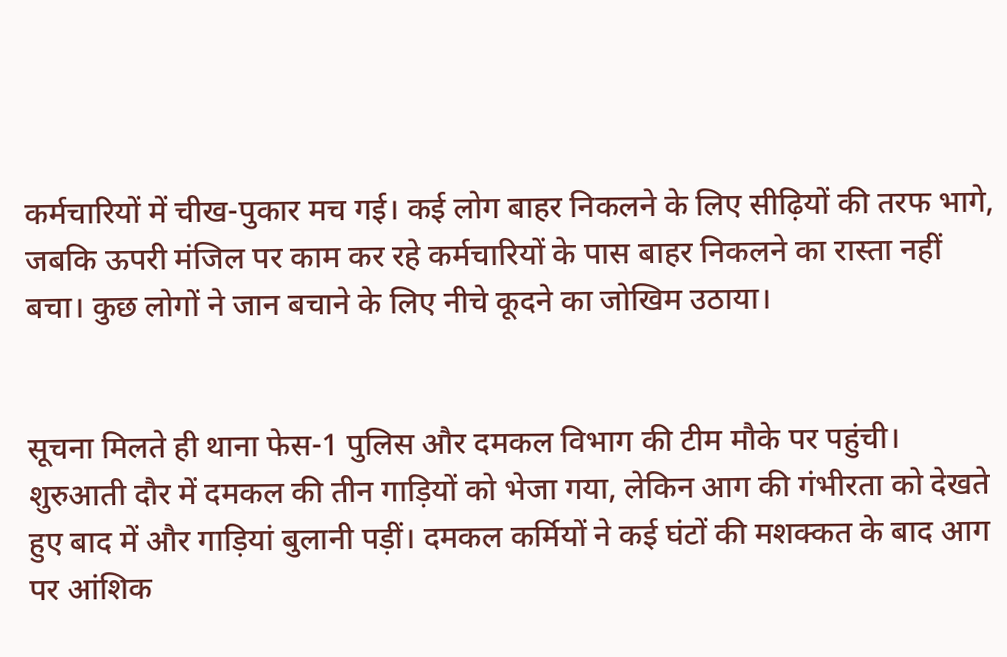कर्मचारियों में चीख-पुकार मच गई। कई लोग बाहर निकलने के लिए सीढ़ियों की तरफ भागे, जबकि ऊपरी मंजिल पर काम कर रहे कर्मचारियों के पास बाहर निकलने का रास्ता नहीं बचा। कुछ लोगों ने जान बचाने के लिए नीचे कूदने का जोखिम उठाया।


सूचना मिलते ही थाना फेस-1 पुलिस और दमकल विभाग की टीम मौके पर पहुंची। शुरुआती दौर में दमकल की तीन गाड़ियों को भेजा गया, लेकिन आग की गंभीरता को देखते हुए बाद में और गाड़ियां बुलानी पड़ीं। दमकल कर्मियों ने कई घंटों की मशक्कत के बाद आग पर आंशिक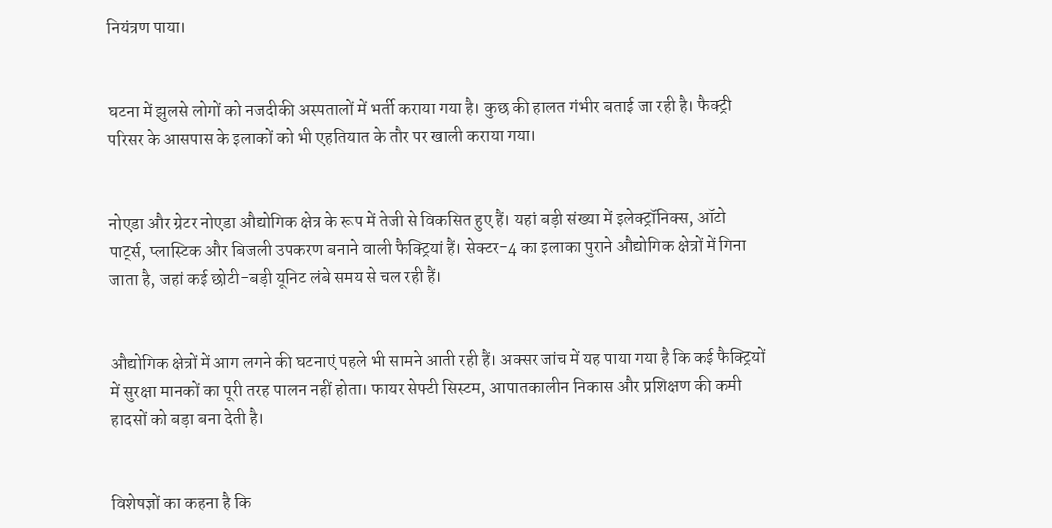नियंत्रण पाया।


घटना में झुलसे लोगों को नजदीकी अस्पतालों में भर्ती कराया गया है। कुछ की हालत गंभीर बताई जा रही है। फैक्ट्री परिसर के आसपास के इलाकों को भी एहतियात के तौर पर खाली कराया गया।


नोएडा और ग्रेटर नोएडा औद्योगिक क्षेत्र के रूप में तेजी से विकसित हुए हैं। यहां बड़ी संख्या में इलेक्ट्रॉनिक्स, ऑटो पार्ट्स, प्लास्टिक और बिजली उपकरण बनाने वाली फैक्ट्रियां हैं। सेक्टर-4 का इलाका पुराने औद्योगिक क्षेत्रों में गिना जाता है, जहां कई छोटी-बड़ी यूनिट लंबे समय से चल रही हैं।


औद्योगिक क्षेत्रों में आग लगने की घटनाएं पहले भी सामने आती रही हैं। अक्सर जांच में यह पाया गया है कि कई फैक्ट्रियों में सुरक्षा मानकों का पूरी तरह पालन नहीं होता। फायर सेफ्टी सिस्टम, आपातकालीन निकास और प्रशिक्षण की कमी हादसों को बड़ा बना देती है।


विशेषज्ञों का कहना है कि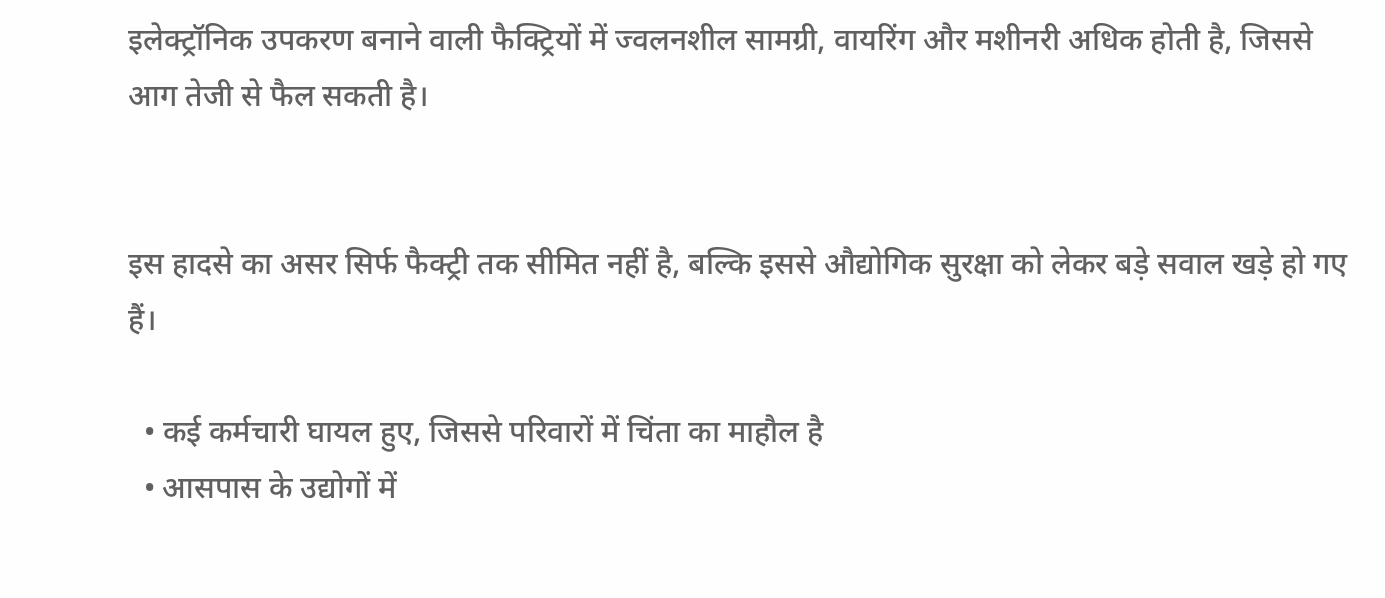इलेक्ट्रॉनिक उपकरण बनाने वाली फैक्ट्रियों में ज्वलनशील सामग्री, वायरिंग और मशीनरी अधिक होती है, जिससे आग तेजी से फैल सकती है।


इस हादसे का असर सिर्फ फैक्ट्री तक सीमित नहीं है, बल्कि इससे औद्योगिक सुरक्षा को लेकर बड़े सवाल खड़े हो गए हैं।

  • कई कर्मचारी घायल हुए, जिससे परिवारों में चिंता का माहौल है
  • आसपास के उद्योगों में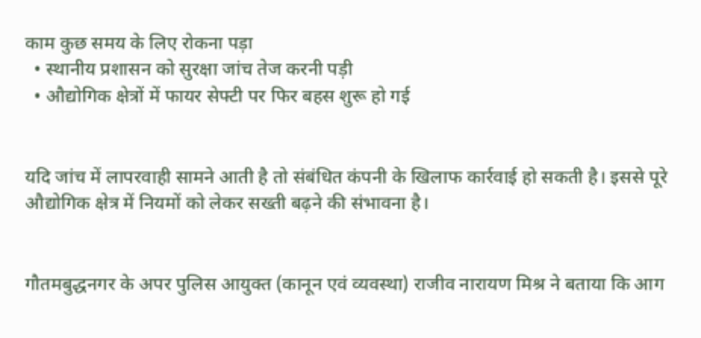काम कुछ समय के लिए रोकना पड़ा
  • स्थानीय प्रशासन को सुरक्षा जांच तेज करनी पड़ी
  • औद्योगिक क्षेत्रों में फायर सेफ्टी पर फिर बहस शुरू हो गई


यदि जांच में लापरवाही सामने आती है तो संबंधित कंपनी के खिलाफ कार्रवाई हो सकती है। इससे पूरे औद्योगिक क्षेत्र में नियमों को लेकर सख्ती बढ़ने की संभावना है।


गौतमबुद्धनगर के अपर पुलिस आयुक्त (कानून एवं व्यवस्था) राजीव नारायण मिश्र ने बताया कि आग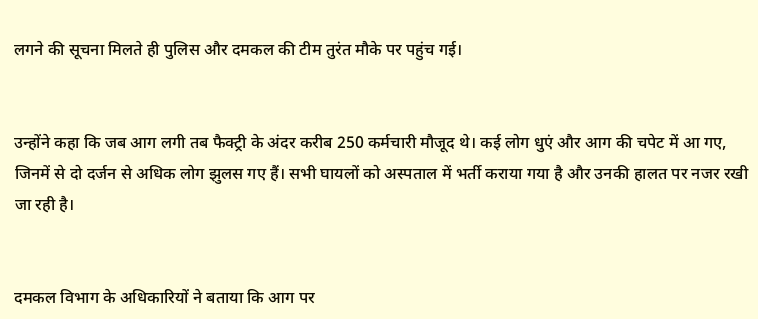लगने की सूचना मिलते ही पुलिस और दमकल की टीम तुरंत मौके पर पहुंच गई।


उन्होंने कहा कि जब आग लगी तब फैक्ट्री के अंदर करीब 250 कर्मचारी मौजूद थे। कई लोग धुएं और आग की चपेट में आ गए, जिनमें से दो दर्जन से अधिक लोग झुलस गए हैं। सभी घायलों को अस्पताल में भर्ती कराया गया है और उनकी हालत पर नजर रखी जा रही है।


दमकल विभाग के अधिकारियों ने बताया कि आग पर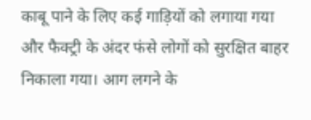काबू पाने के लिए कई गाड़ियों को लगाया गया और फैक्ट्री के अंदर फंसे लोगों को सुरक्षित बाहर निकाला गया। आग लगने के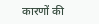कारणों की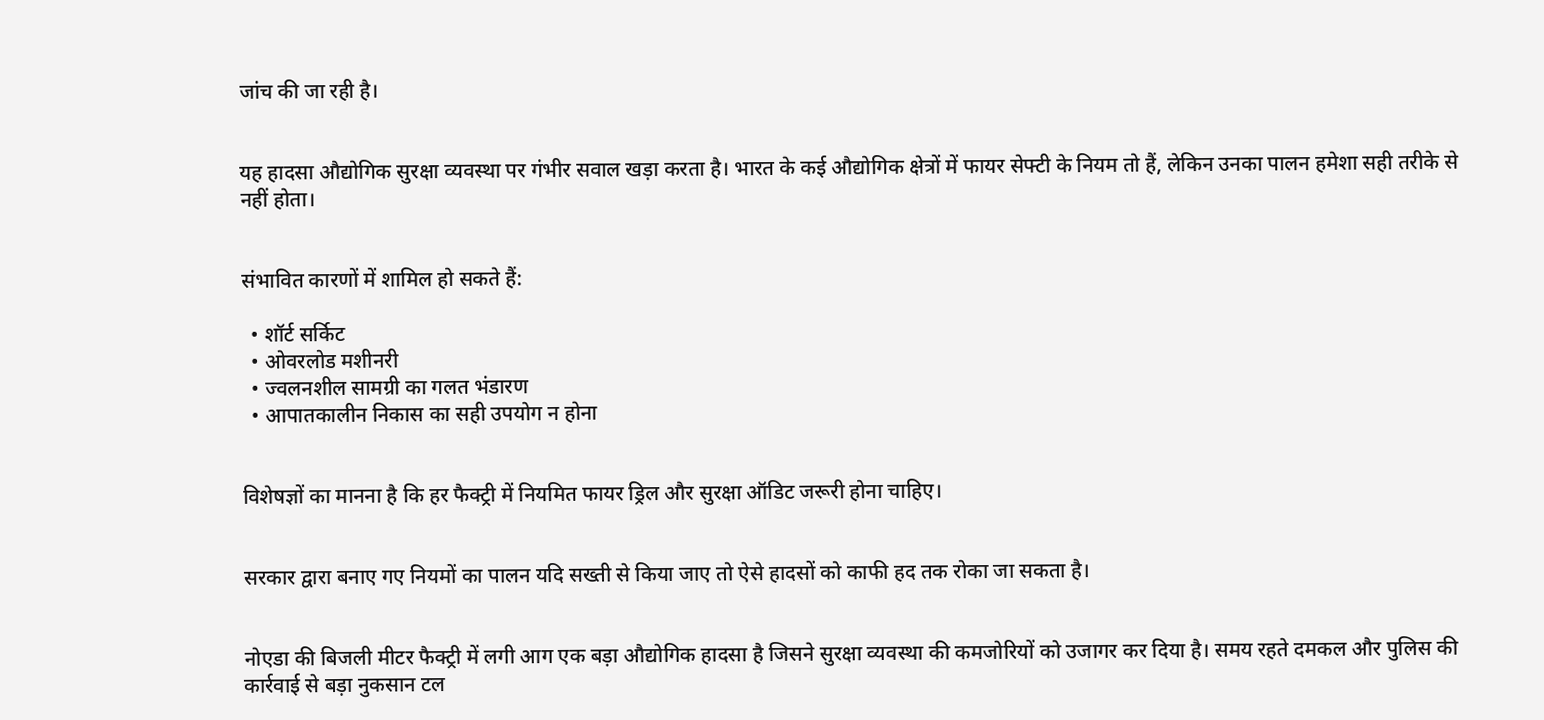जांच की जा रही है।


यह हादसा औद्योगिक सुरक्षा व्यवस्था पर गंभीर सवाल खड़ा करता है। भारत के कई औद्योगिक क्षेत्रों में फायर सेफ्टी के नियम तो हैं, लेकिन उनका पालन हमेशा सही तरीके से नहीं होता।


संभावित कारणों में शामिल हो सकते हैं:

  • शॉर्ट सर्किट
  • ओवरलोड मशीनरी
  • ज्वलनशील सामग्री का गलत भंडारण
  • आपातकालीन निकास का सही उपयोग न होना


विशेषज्ञों का मानना है कि हर फैक्ट्री में नियमित फायर ड्रिल और सुरक्षा ऑडिट जरूरी होना चाहिए।


सरकार द्वारा बनाए गए नियमों का पालन यदि सख्ती से किया जाए तो ऐसे हादसों को काफी हद तक रोका जा सकता है।


नोएडा की बिजली मीटर फैक्ट्री में लगी आग एक बड़ा औद्योगिक हादसा है जिसने सुरक्षा व्यवस्था की कमजोरियों को उजागर कर दिया है। समय रहते दमकल और पुलिस की कार्रवाई से बड़ा नुकसान टल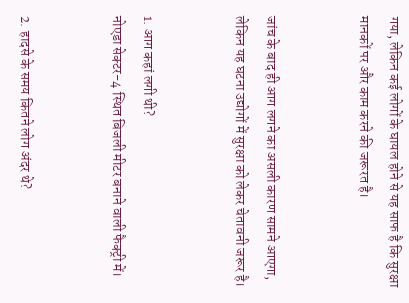गया, लेकिन कई लोगों के घायल होने से यह साफ है कि सुरक्षा मानकों पर और काम करने की जरूरत है।


जांच के बाद ही आग लगने का असली कारण सामने आएगा, लेकिन यह घटना उद्योगों में सुरक्षा को लेकर चेतावनी जरूर है।


1. आग कहां लगी थी?
नोएडा सेक्टर-4 स्थित बिजली मीटर बनाने वाली फैक्ट्री में।


2. हादसे के समय कितने लोग अंदर थे?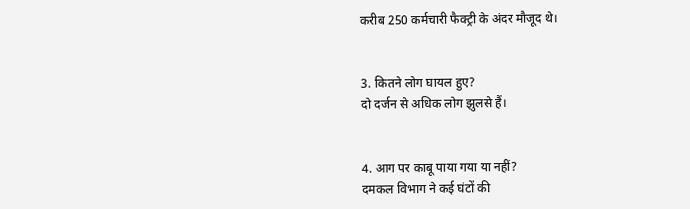करीब 250 कर्मचारी फैक्ट्री के अंदर मौजूद थे।


3. कितने लोग घायल हुए?
दो दर्जन से अधिक लोग झुलसे हैं।


4. आग पर काबू पाया गया या नहीं?
दमकल विभाग ने कई घंटों की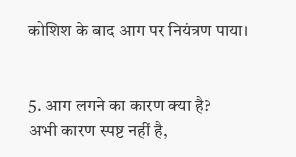कोशिश के बाद आग पर नियंत्रण पाया।


5. आग लगने का कारण क्या है?
अभी कारण स्पष्ट नहीं है,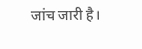जांच जारी है।